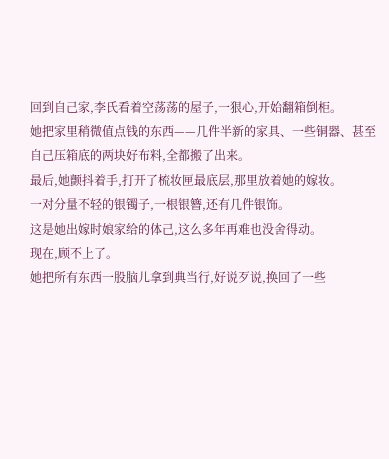回到自己家,李氏看着空荡荡的屋子,一狠心,开始翻箱倒柜。
她把家里稍微值点钱的东西——几件半新的家具、一些铜器、甚至自己压箱底的两块好布料,全都搬了出来。
最后,她颤抖着手,打开了梳妆匣最底层,那里放着她的嫁妆。
一对分量不轻的银镯子,一根银簪,还有几件银饰。
这是她出嫁时娘家给的体己,这么多年再难也没舍得动。
现在,顾不上了。
她把所有东西一股脑儿拿到典当行,好说歹说,换回了一些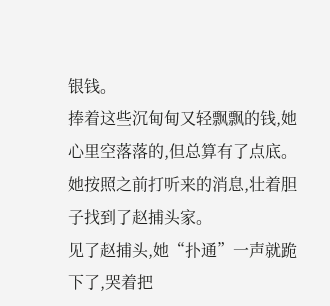银钱。
捧着这些沉甸甸又轻飘飘的钱,她心里空落落的,但总算有了点底。
她按照之前打听来的消息,壮着胆子找到了赵捕头家。
见了赵捕头,她“扑通”一声就跪下了,哭着把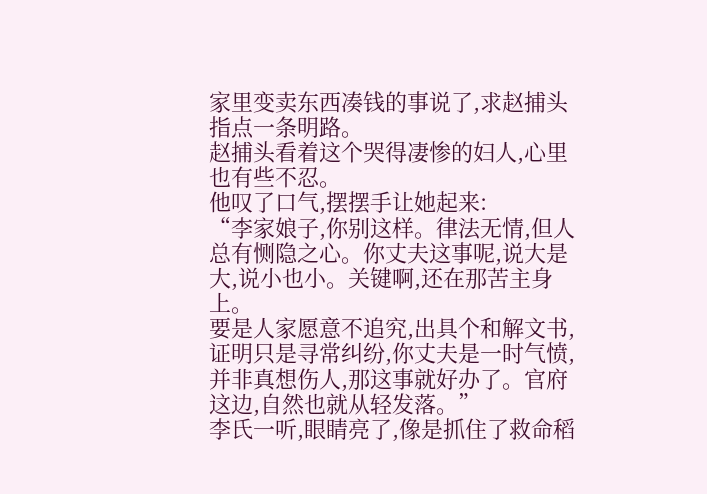家里变卖东西凑钱的事说了,求赵捕头指点一条明路。
赵捕头看着这个哭得凄惨的妇人,心里也有些不忍。
他叹了口气,摆摆手让她起来:
“李家娘子,你别这样。律法无情,但人总有恻隐之心。你丈夫这事呢,说大是大,说小也小。关键啊,还在那苦主身上。
要是人家愿意不追究,出具个和解文书,证明只是寻常纠纷,你丈夫是一时气愤,并非真想伤人,那这事就好办了。官府这边,自然也就从轻发落。”
李氏一听,眼睛亮了,像是抓住了救命稻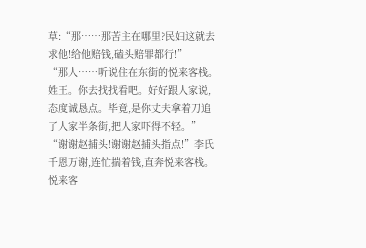草:“那……那苦主在哪里?民妇这就去求他!给他赔钱,磕头赔罪都行!”
“那人……听说住在东街的悦来客栈。姓王。你去找找看吧。好好跟人家说,态度诚恳点。毕竟,是你丈夫拿着刀追了人家半条街,把人家吓得不轻。”
“谢谢赵捕头!谢谢赵捕头指点!”李氏千恩万谢,连忙揣着钱,直奔悦来客栈。
悦来客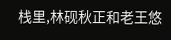栈里,林砚秋正和老王悠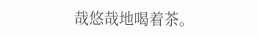哉悠哉地喝着茶。